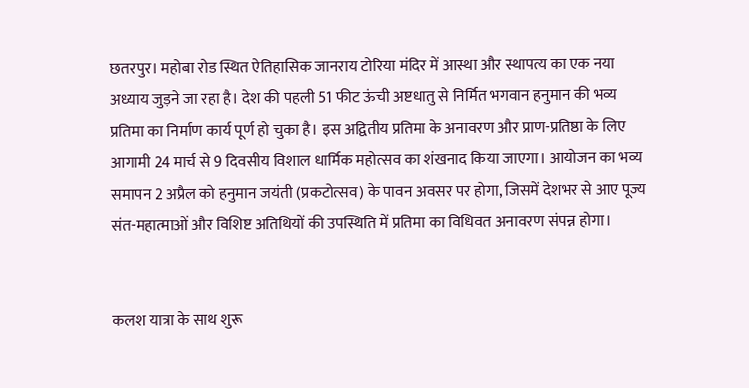छतरपुर। महोबा रोड स्थित ऐतिहासिक जानराय टोरिया मंदिर में आस्था और स्थापत्य का एक नया अध्याय जुड़ने जा रहा है। देश की पहली 51 फीट ऊंची अष्टधातु से निर्मित भगवान हनुमान की भव्य प्रतिमा का निर्माण कार्य पूर्ण हो चुका है। इस अद्वितीय प्रतिमा के अनावरण और प्राण-प्रतिष्ठा के लिए आगामी 24 मार्च से 9 दिवसीय विशाल धार्मिक महोत्सव का शंखनाद किया जाएगा। आयोजन का भव्य समापन 2 अप्रैल को हनुमान जयंती (प्रकटोत्सव) के पावन अवसर पर होगा, जिसमें देशभर से आए पूज्य संत-महात्माओं और विशिष्ट अतिथियों की उपस्थिति में प्रतिमा का विधिवत अनावरण संपन्न होगा।


कलश यात्रा के साथ शुरू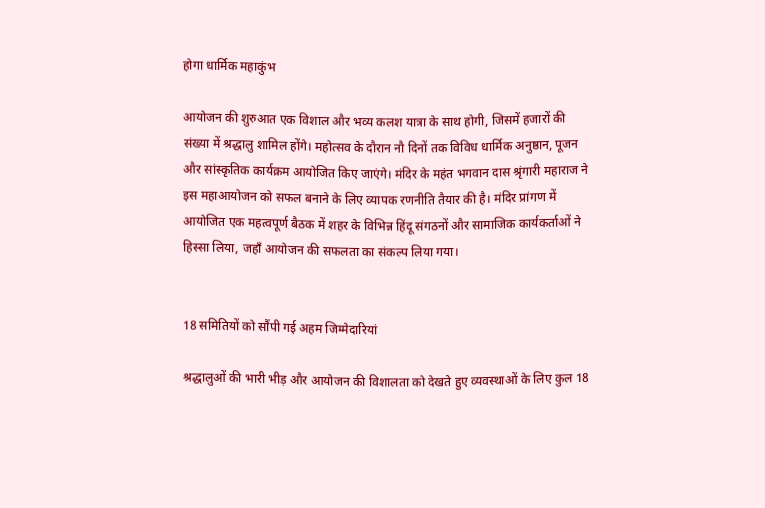होगा धार्मिक महाकुंभ

आयोजन की शुरुआत एक विशाल और भव्य कलश यात्रा के साथ होगी, जिसमें हजारों की संख्या में श्रद्धालु शामिल होंगे। महोत्सव के दौरान नौ दिनों तक विविध धार्मिक अनुष्ठान, पूजन और सांस्कृतिक कार्यक्रम आयोजित किए जाएंगे। मंदिर के महंत भगवान दास श्रृंगारी महाराज ने इस महाआयोजन को सफल बनाने के लिए व्यापक रणनीति तैयार की है। मंदिर प्रांगण में आयोजित एक महत्वपूर्ण बैठक में शहर के विभिन्न हिंदू संगठनों और सामाजिक कार्यकर्ताओं ने हिस्सा लिया, जहाँ आयोजन की सफलता का संकल्प लिया गया।


18 समितियों को सौंपी गई अहम जिम्मेदारियां

श्रद्धालुओं की भारी भीड़ और आयोजन की विशालता को देखते हुए व्यवस्थाओं के लिए कुल 18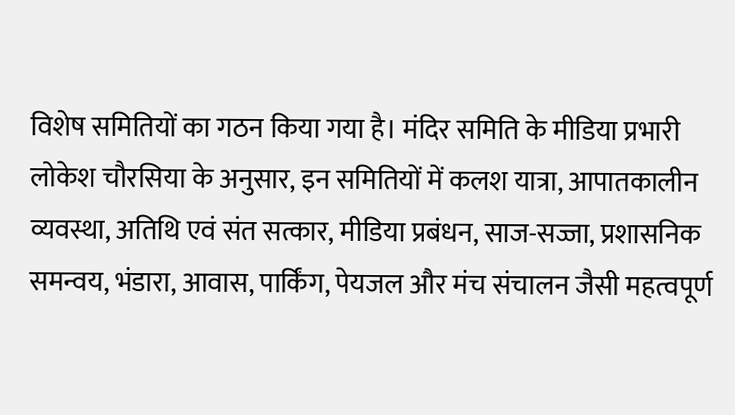विशेष समितियों का गठन किया गया है। मंदिर समिति के मीडिया प्रभारी लोकेश चौरसिया के अनुसार, इन समितियों में कलश यात्रा, आपातकालीन व्यवस्था, अतिथि एवं संत सत्कार, मीडिया प्रबंधन, साज-सज्जा, प्रशासनिक समन्वय, भंडारा, आवास, पार्किंग, पेयजल और मंच संचालन जैसी महत्वपूर्ण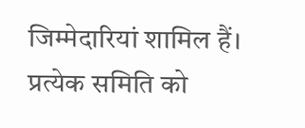जिम्मेदारियां शामिल हैं। प्रत्येक समिति को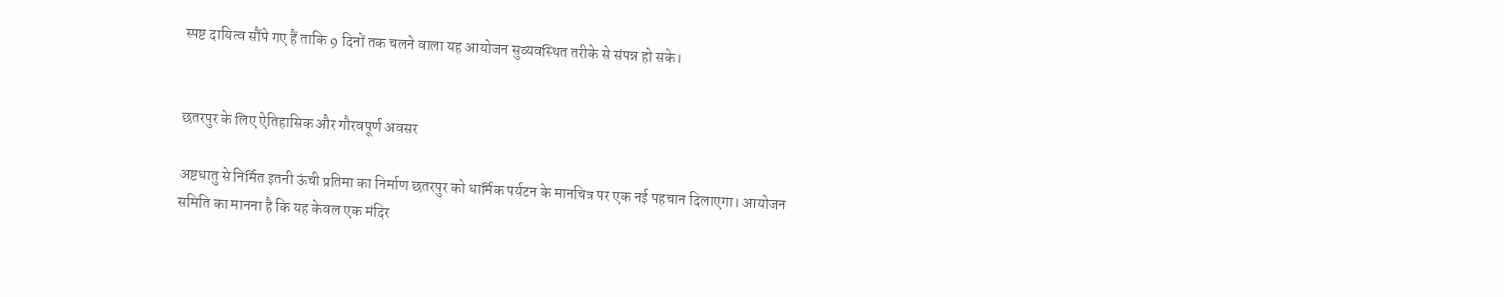स्पष्ट दायित्व सौंपे गए हैं ताकि 9 दिनों तक चलने वाला यह आयोजन सुव्यवस्थित तरीके से संपन्न हो सके।


छतरपुर के लिए ऐतिहासिक और गौरवपूर्ण अवसर

अष्टधातु से निर्मित इतनी ऊंची प्रतिमा का निर्माण छतरपुर को धार्मिक पर्यटन के मानचित्र पर एक नई पहचान दिलाएगा। आयोजन समिति का मानना है कि यह केवल एक मंदिर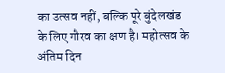का उत्सव नहीं, बल्कि पूरे बुंदेलखंड के लिए गौरव का क्षण है। महोत्सव के अंतिम दिन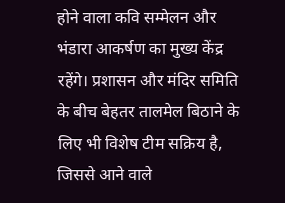होने वाला कवि सम्मेलन और भंडारा आकर्षण का मुख्य केंद्र रहेंगे। प्रशासन और मंदिर समिति के बीच बेहतर तालमेल बिठाने के लिए भी विशेष टीम सक्रिय है, जिससे आने वाले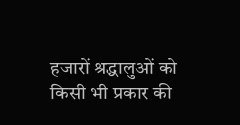हजारों श्रद्धालुओं को किसी भी प्रकार की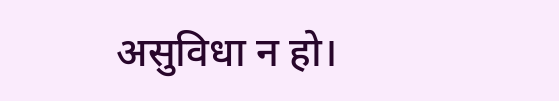असुविधा न हो।